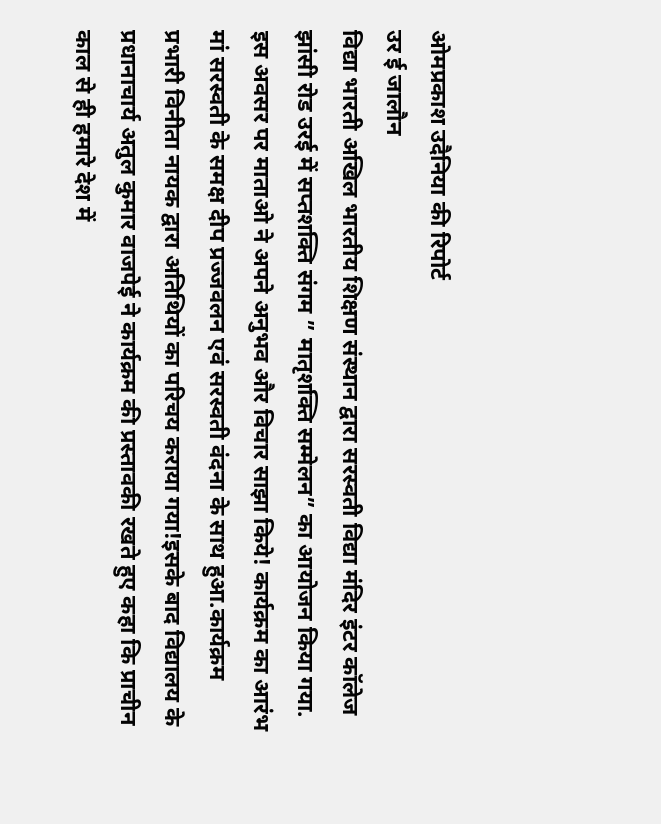ओमप्रकाश उदैनिया की रिपोर्ट
उर ई जालौन
विद्या भारती अखिल भारतीय शिक्षण संस्थान द्वारा सरस्वती विद्या मंदिर इंटर कॉलेज झांसी रोड उरई में सप्तशक्ति संगम ” मातृशक्ति सम्मेलन” का आयोजन किया गया. इस अवसर पर माताओ ने अपने अनुभव और विचार साझा किये! कार्यक्रम का आरंभ मां सरस्वती के समक्ष दीप प्रज्जवलन एवं सरस्वती वंदना के साथ हुआ.कार्यक्रम प्रभारी विनीता नायक द्वारा अतिथियों का परिचय कराया गया!इसके बाद विद्यालय के प्रधानाचार्य अतुल कुमार वाजपेई ने कार्यक्रम की प्रस्तावकी रखते हुए कहा कि प्राचीन काल से ही हमारे देश में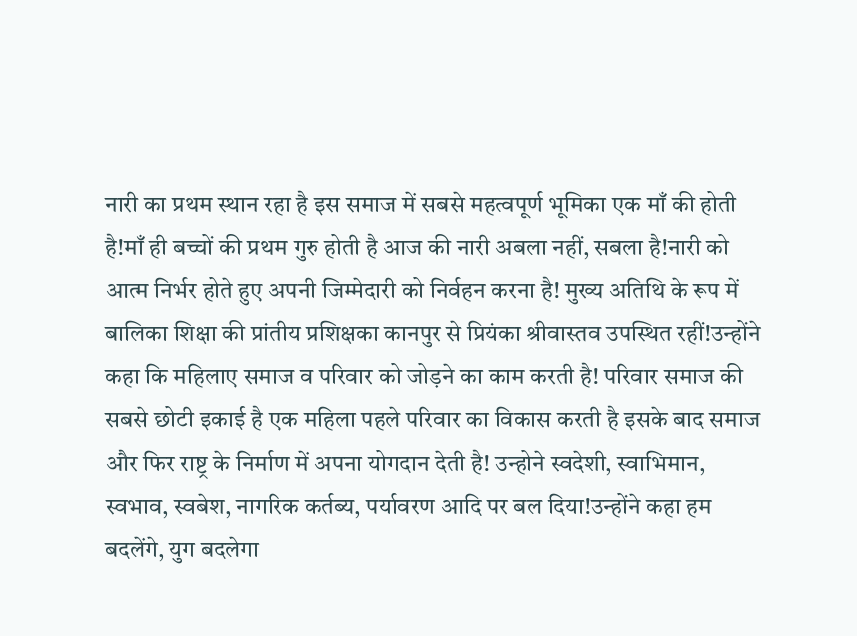नारी का प्रथम स्थान रहा है इस समाज में सबसे महत्वपूर्ण भूमिका एक माँ की होती है!माँ ही बच्चों की प्रथम गुरु होती है आज की नारी अबला नहीं, सबला है!नारी को आत्म निर्भर होते हुए अपनी जिम्मेदारी को निर्वहन करना है! मुख्य अतिथि के रूप में बालिका शिक्षा की प्रांतीय प्रशिक्षका कानपुर से प्रियंका श्रीवास्तव उपस्थित रहीं!उन्होंने कहा कि महिलाए समाज व परिवार को जोड़ने का काम करती है! परिवार समाज की सबसे छोटी इकाई है एक महिला पहले परिवार का विकास करती है इसके बाद समाज और फिर राष्ट्र के निर्माण में अपना योगदान देती है! उन्होने स्वदेशी, स्वाभिमान, स्वभाव, स्वबेश, नागरिक कर्तब्य, पर्यावरण आदि पर बल दिया!उन्होंने कहा हम बदलेंगे, युग बदलेगा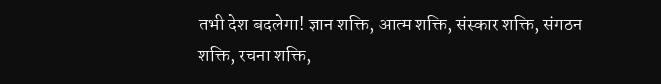तभी देश बदलेगा! ज्ञान शक्ति, आत्म शक्ति, संस्कार शक्ति, संगठन शक्ति, रचना शक्ति,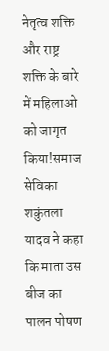नेतृत्व शक्ति और राष्ट्र शक्ति के बारे में महिलाओ को जागृत किया!समाज सेविका शकुंतला यादव ने कहा कि माता उस बीज का पालन पोषण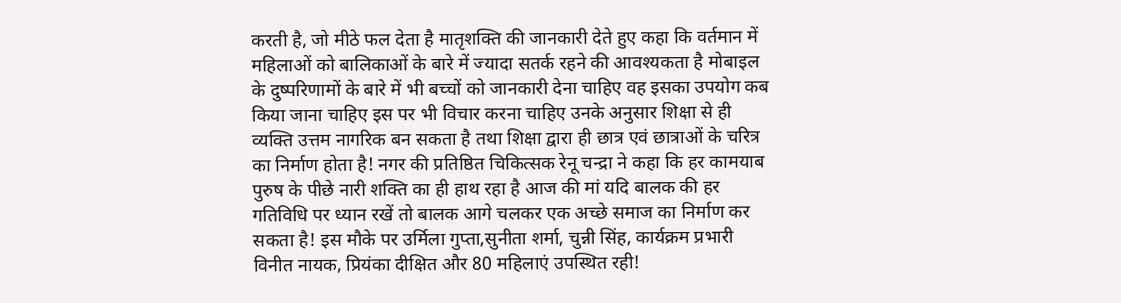करती है, जो मीठे फल देता है मातृशक्ति की जानकारी देते हुए कहा कि वर्तमान में महिलाओं को बालिकाओं के बारे में ज्यादा सतर्क रहने की आवश्यकता है मोबाइल के दुष्परिणामों के बारे में भी बच्चों को जानकारी देना चाहिए वह इसका उपयोग कब किया जाना चाहिए इस पर भी विचार करना चाहिए उनके अनुसार शिक्षा से ही व्यक्ति उत्तम नागरिक बन सकता है तथा शिक्षा द्वारा ही छात्र एवं छात्राओं के चरित्र का निर्माण होता है! नगर की प्रतिष्ठित चिकित्सक रेनू चन्द्रा ने कहा कि हर कामयाब पुरुष के पीछे नारी शक्ति का ही हाथ रहा है आज की मां यदि बालक की हर गतिविधि पर ध्यान रखें तो बालक आगे चलकर एक अच्छे समाज का निर्माण कर सकता है! इस मौके पर उर्मिला गुप्ता,सुनीता शर्मा, चुन्नी सिंह, कार्यक्रम प्रभारी विनीत नायक, प्रियंका दीक्षित और 80 महिलाएं उपस्थित रही!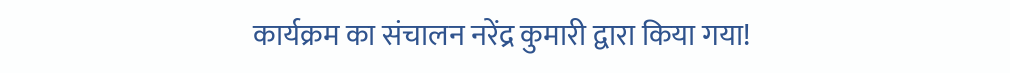कार्यक्रम का संचालन नरेंद्र कुमारी द्वारा किया गया!